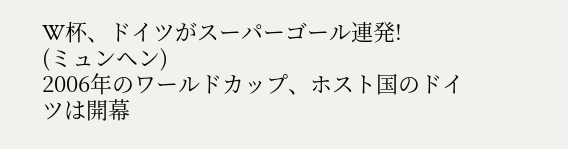W杯、ドイツがスーパーゴール連発!
(ミュンヘン)
2006年のワールドカップ、ホスト国のドイツは開幕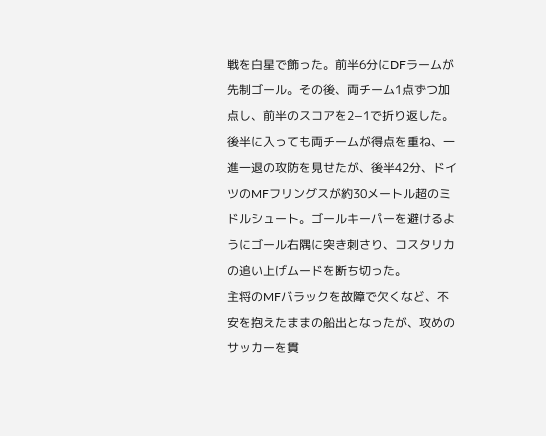戦を白星で飾った。前半6分にDFラームが先制ゴール。その後、両チーム1点ずつ加点し、前半のスコアを2−1で折り返した。
後半に入っても両チームが得点を重ね、一進一退の攻防を見せたが、後半42分、ドイツのMFフリングスが約30メートル超のミドルシュート。ゴールキーパーを避けるようにゴール右隅に突き刺さり、コスタリカの追い上げムードを断ち切った。
主将のMFバラックを故障で欠くなど、不安を抱えたままの船出となったが、攻めのサッカーを貫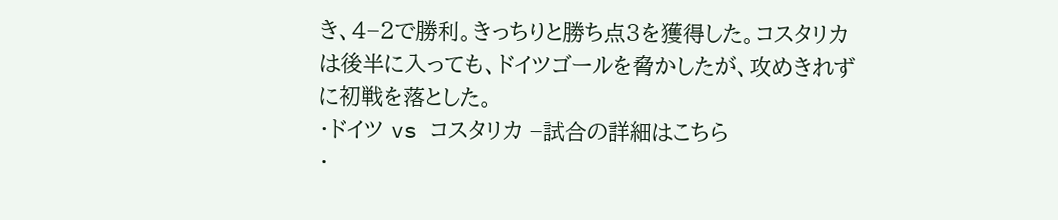き、4−2で勝利。きっちりと勝ち点3を獲得した。コスタリカは後半に入っても、ドイツゴールを脅かしたが、攻めきれずに初戦を落とした。
・ドイツ vs コスタリカ −試合の詳細はこちら
・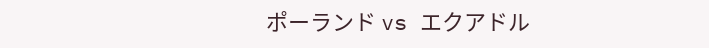ポーランド vs エクアドル